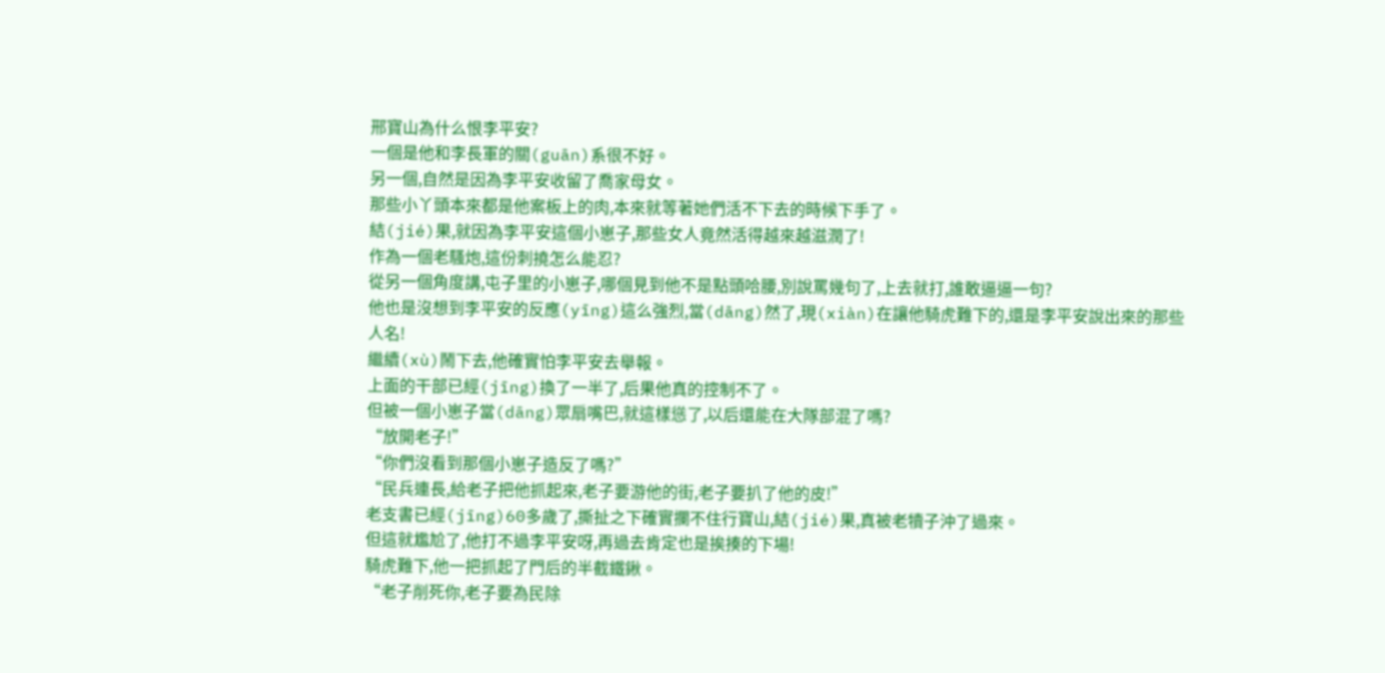邢寶山為什么恨李平安?
一個是他和李長軍的關(guān)系很不好。
另一個,自然是因為李平安收留了喬家母女。
那些小丫頭本來都是他案板上的肉,本來就等著她們活不下去的時候下手了。
結(jié)果,就因為李平安這個小崽子,那些女人竟然活得越來越滋潤了!
作為一個老騷炮,這份刺撓怎么能忍?
從另一個角度講,屯子里的小崽子,哪個見到他不是點頭哈腰,別說罵幾句了,上去就打,誰敢逼逼一句?
他也是沒想到李平安的反應(yīng)這么強烈,當(dāng)然了,現(xiàn)在讓他騎虎難下的,還是李平安說出來的那些人名!
繼續(xù)鬧下去,他確實怕李平安去舉報。
上面的干部已經(jīng)換了一半了,后果他真的控制不了。
但被一個小崽子當(dāng)眾扇嘴巴,就這樣慫了,以后還能在大隊部混了嗎?
“放開老子!”
“你們沒看到那個小崽子造反了嗎?”
“民兵連長,給老子把他抓起來,老子要游他的街,老子要扒了他的皮!”
老支書已經(jīng)60多歲了,撕扯之下確實攔不住行寶山,結(jié)果,真被老犢子沖了過來。
但這就尷尬了,他打不過李平安呀,再過去肯定也是挨揍的下場!
騎虎難下,他一把抓起了門后的半截鐵鍬。
“老子削死你,老子要為民除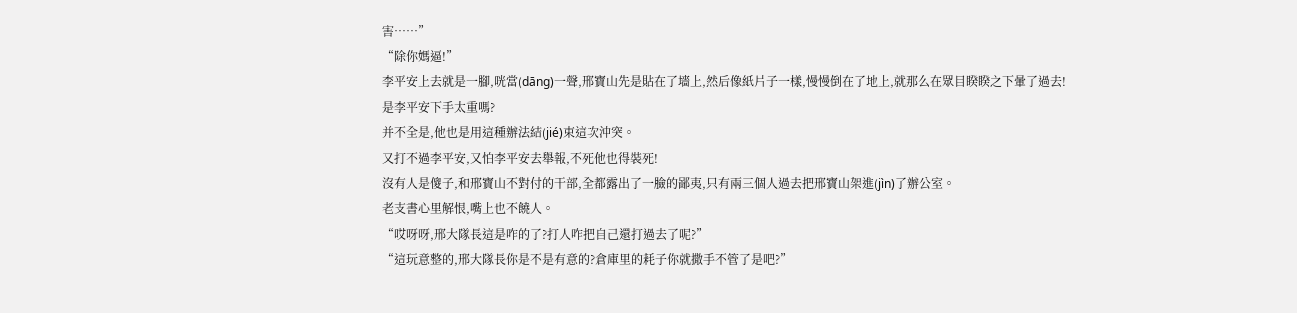害……”
“除你媽逼!”
李平安上去就是一腳,咣當(dāng)一聲,邢寶山先是貼在了墻上,然后像紙片子一樣,慢慢倒在了地上,就那么在眾目睽睽之下暈了過去!
是李平安下手太重嗎?
并不全是,他也是用這種辦法結(jié)束這次沖突。
又打不過李平安,又怕李平安去舉報,不死他也得裝死!
沒有人是傻子,和邢寶山不對付的干部,全都露出了一臉的鄙夷,只有兩三個人過去把邢寶山架進(jìn)了辦公室。
老支書心里解恨,嘴上也不饒人。
“哎呀呀,邢大隊長這是咋的了?打人咋把自己還打過去了呢?”
“這玩意整的,邢大隊長你是不是有意的?倉庫里的耗子你就撒手不管了是吧?”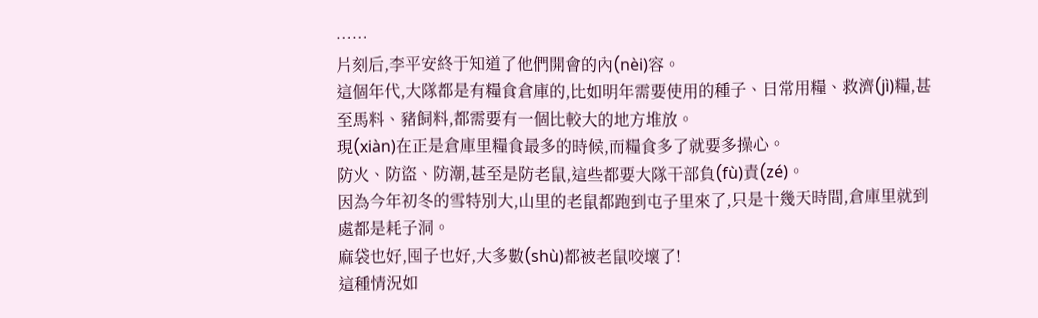……
片刻后,李平安終于知道了他們開會的內(nèi)容。
這個年代,大隊都是有糧食倉庫的,比如明年需要使用的種子、日常用糧、救濟(jì)糧,甚至馬料、豬飼料,都需要有一個比較大的地方堆放。
現(xiàn)在正是倉庫里糧食最多的時候,而糧食多了就要多操心。
防火、防盜、防潮,甚至是防老鼠,這些都要大隊干部負(fù)責(zé)。
因為今年初冬的雪特別大,山里的老鼠都跑到屯子里來了,只是十幾天時間,倉庫里就到處都是耗子洞。
麻袋也好,囤子也好,大多數(shù)都被老鼠咬壞了!
這種情況如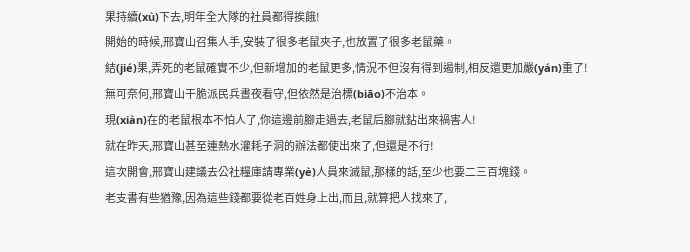果持續(xù)下去,明年全大隊的社員都得挨餓!
開始的時候,邢寶山召集人手,安裝了很多老鼠夾子,也放置了很多老鼠藥。
結(jié)果,弄死的老鼠確實不少,但新增加的老鼠更多,情況不但沒有得到遏制,相反還更加嚴(yán)重了!
無可奈何,邢寶山干脆派民兵晝夜看守,但依然是治標(biāo)不治本。
現(xiàn)在的老鼠根本不怕人了,你這邊前腳走過去,老鼠后腳就鉆出來禍害人!
就在昨天,邢寶山甚至連熱水灌耗子洞的辦法都使出來了,但還是不行!
這次開會,邢寶山建議去公社糧庫請專業(yè)人員來滅鼠,那樣的話,至少也要二三百塊錢。
老支書有些猶豫,因為這些錢都要從老百姓身上出,而且,就算把人找來了,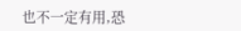也不一定有用,恐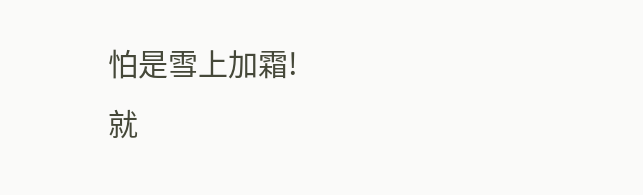怕是雪上加霜!
就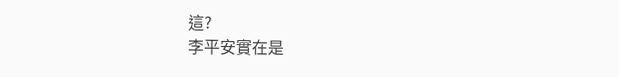這?
李平安實在是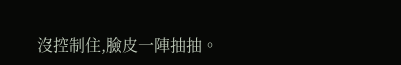沒控制住,臉皮一陣抽抽。